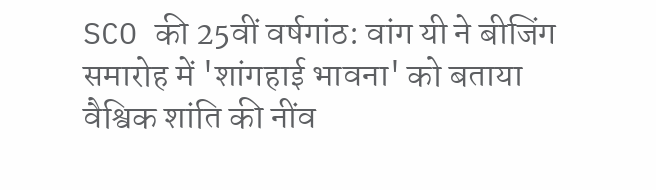SCO की 25वीं वर्षगांठ: वांग यी ने बीजिंग समारोह में 'शांगहाई भावना' को बताया वैश्विक शांति की नींव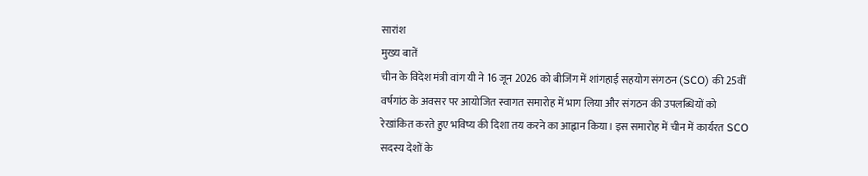सारांश
मुख्य बातें
चीन के विदेश मंत्री वांग यी ने 16 जून 2026 को बीजिंग में शांगहाई सहयोग संगठन (SCO) की 25वीं वर्षगांठ के अवसर पर आयोजित स्वागत समारोह में भाग लिया और संगठन की उपलब्धियों को रेखांकित करते हुए भविष्य की दिशा तय करने का आह्वान किया। इस समारोह में चीन में कार्यरत SCO सदस्य देशों के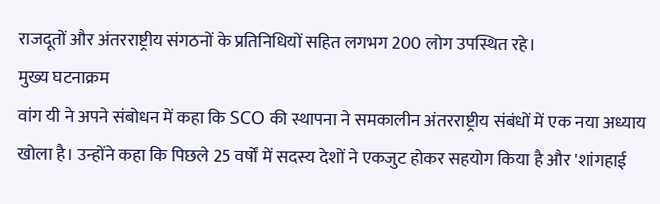राजदूतों और अंतरराष्ट्रीय संगठनों के प्रतिनिधियों सहित लगभग 200 लोग उपस्थित रहे।
मुख्य घटनाक्रम
वांग यी ने अपने संबोधन में कहा कि SCO की स्थापना ने समकालीन अंतरराष्ट्रीय संबंधों में एक नया अध्याय खोला है। उन्होंने कहा कि पिछले 25 वर्षों में सदस्य देशों ने एकजुट होकर सहयोग किया है और 'शांगहाई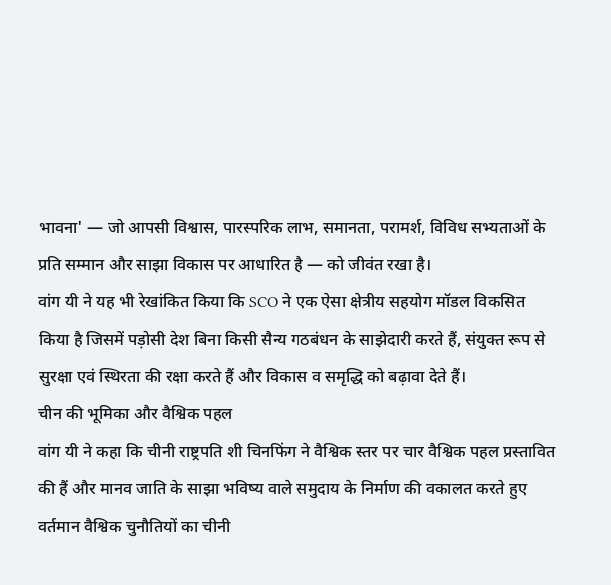भावना' — जो आपसी विश्वास, पारस्परिक लाभ, समानता, परामर्श, विविध सभ्यताओं के प्रति सम्मान और साझा विकास पर आधारित है — को जीवंत रखा है।
वांग यी ने यह भी रेखांकित किया कि SCO ने एक ऐसा क्षेत्रीय सहयोग मॉडल विकसित किया है जिसमें पड़ोसी देश बिना किसी सैन्य गठबंधन के साझेदारी करते हैं, संयुक्त रूप से सुरक्षा एवं स्थिरता की रक्षा करते हैं और विकास व समृद्धि को बढ़ावा देते हैं।
चीन की भूमिका और वैश्विक पहल
वांग यी ने कहा कि चीनी राष्ट्रपति शी चिनफिंग ने वैश्विक स्तर पर चार वैश्विक पहल प्रस्तावित की हैं और मानव जाति के साझा भविष्य वाले समुदाय के निर्माण की वकालत करते हुए वर्तमान वैश्विक चुनौतियों का चीनी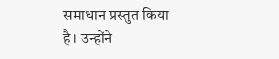समाधान प्रस्तुत किया है। उन्होंने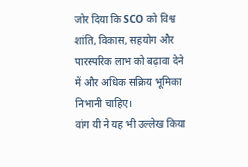जोर दिया कि SCO को विश्व शांति, विकास, सहयोग और पारस्परिक लाभ को बढ़ावा देने में और अधिक सक्रिय भूमिका निभानी चाहिए।
वांग यी ने यह भी उल्लेख किया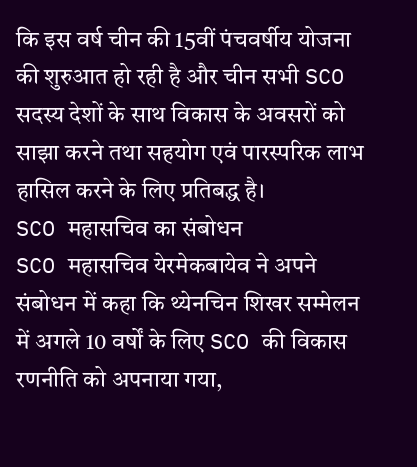कि इस वर्ष चीन की 15वीं पंचवर्षीय योजना की शुरुआत हो रही है और चीन सभी SCO सदस्य देशों के साथ विकास के अवसरों को साझा करने तथा सहयोग एवं पारस्परिक लाभ हासिल करने के लिए प्रतिबद्ध है।
SCO महासचिव का संबोधन
SCO महासचिव येरमेकबायेव ने अपने संबोधन में कहा कि थ्येनचिन शिखर सम्मेलन में अगले 10 वर्षों के लिए SCO की विकास रणनीति को अपनाया गया,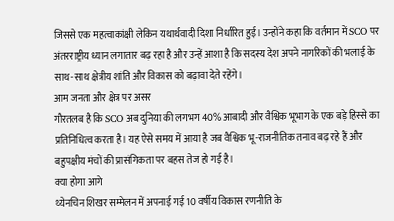जिससे एक महत्वाकांक्षी लेकिन यथार्थवादी दिशा निर्धारित हुई। उन्होंने कहा कि वर्तमान में SCO पर अंतरराष्ट्रीय ध्यान लगातार बढ़ रहा है और उन्हें आशा है कि सदस्य देश अपने नागरिकों की भलाई के साथ-साथ क्षेत्रीय शांति और विकास को बढ़ावा देते रहेंगे।
आम जनता और क्षेत्र पर असर
गौरतलब है कि SCO अब दुनिया की लगभग 40% आबादी और वैश्विक भूभाग के एक बड़े हिस्से का प्रतिनिधित्व करता है। यह ऐसे समय में आया है जब वैश्विक भू-राजनीतिक तनाव बढ़ रहे हैं और बहुपक्षीय मंचों की प्रासंगिकता पर बहस तेज हो गई है।
क्या होगा आगे
थ्येनचिन शिखर सम्मेलन में अपनाई गई 10 वर्षीय विकास रणनीति के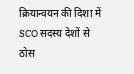क्रियान्वयन की दिशा में SCO सदस्य देशों से ठोस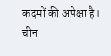कदमों की अपेक्षा है। चीन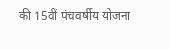की 15वीं पंचवर्षीय योजना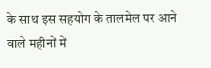के साथ इस सहयोग के तालमेल पर आने वाले महीनों में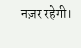नज़र रहेगी।